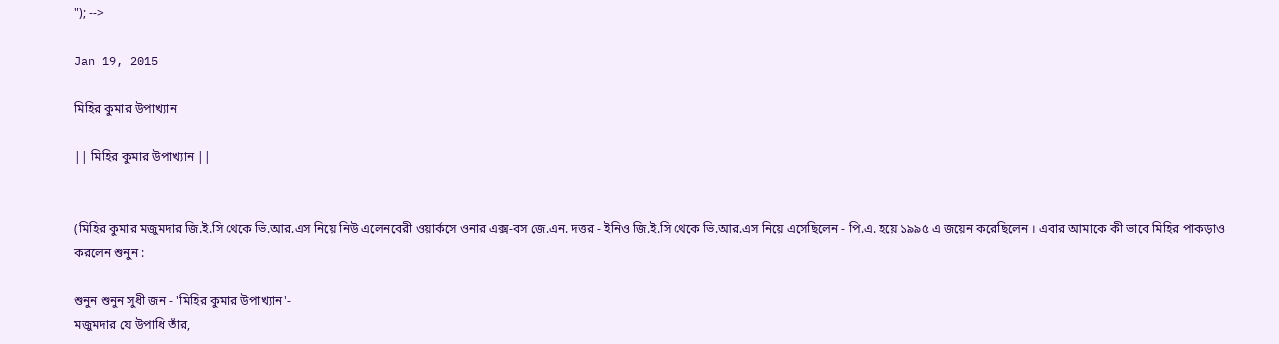"); -->

Jan 19, 2015

মিহির কুমার উপাখ্যান

|| মিহির কুমার উপাখ্যান ||


(মিহির কুমার মজুমদার জি.ই.সি থেকে ভি.আর.এস নিয়ে নিউ এলেনবেরী ওয়ার্কসে ওনার এক্স-বস জে.এন. দত্তর - ইনিও জি.ই.সি থেকে ভি.আর.এস নিয়ে এসেছিলেন - পি.এ. হয়ে ১৯৯৫ এ জয়েন করেছিলেন । এবার আমাকে কী ভাবে মিহির পাকড়াও করলেন শুনুন :

শুনুন শুনুন সুধী জন - 'মিহির কুমার উপাখ্যান'-
মজুমদার যে উপাধি তাঁর,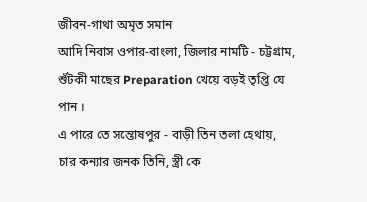জীবন-গাথা অমৃত সমান
আদি নিবাস ওপার-বাংলা, জিলার নামটি - চট্টগ্রাম,
শুঁটকী মাছের Preparation খেয়ে বড়ই তৃপ্তি যে পান ।
এ পারে তে সন্তোষপুর - বাড়ী তিন তলা হেথায়,
চার কন্যার জনক তিনি, স্ত্রী কে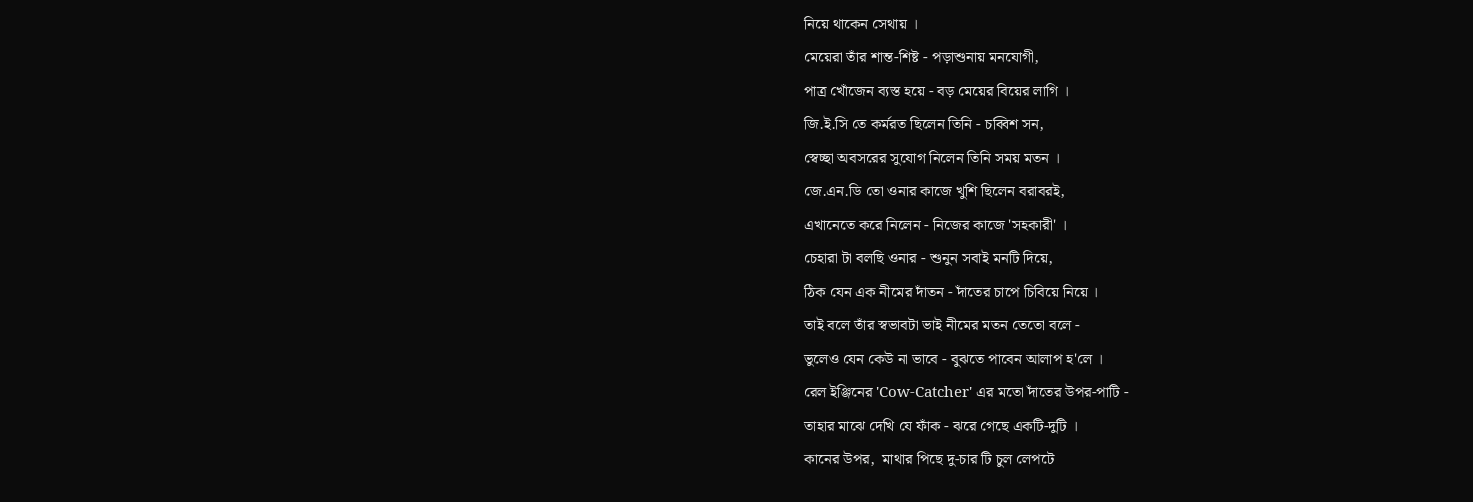নিয়ে থাকেন সেথায় ।
মেয়েরা তাঁর শান্ত-শিষ্ট - পড়াশুনায় মনযোগী,
পাত্র খোঁজেন ব্যস্ত হয়ে - বড় মেয়ের বিয়ের লাগি ।
জি.ই.সি তে কর্মরত ছিলেন তিনি - চব্বিশ সন,
স্বেচ্ছা অবসরের সুযোগ নিলেন তিনি সময় মতন ।
জে.এন.ডি তো ওনার কাজে খুশি ছিলেন বরাবরই,
এখানেতে করে নিলেন - নিজের কাজে 'সহকারী' ।
চেহারা টা বলছি ওনার - শুনুন সবাই মনটি দিয়ে,
ঠিক যেন এক নীমের দাঁতন - দাঁতের চাপে চিবিয়ে নিয়ে ।
তাই বলে তাঁর স্বভাবটা ভাই নীমের মতন তেতো বলে -
ভুলেও যেন কেউ না ভাবে - বুঝতে পাবেন আলাপ হ'লে ।
রেল ইঞ্জিনের 'Cow-Catcher' এর মতো দাঁতের উপর-পাটি -
তাহার মাঝে দেখি যে ফাঁক - ঝরে গেছে একটি-দুটি ।
কানের উপর,  মাথার পিছে দু-চার টি চুল লেপটে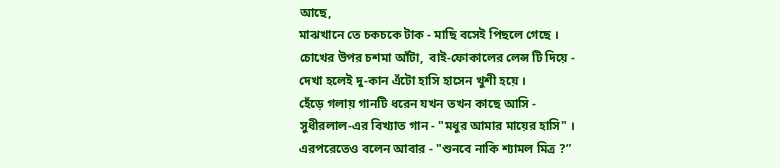আছে,
মাঝখানে তে চকচকে টাক - মাছি বসেই পিছলে গেছে ।
চোখের উপর চশমা আঁটা,  বাই-ফোকালের লেন্স টি দিয়ে -
দেখা হলেই দু-কান এঁটো হাসি হাসেন খুশী হয়ে ।
হেঁড়ে গলায় গানটি ধরেন যখন তখন কাছে আসি -
সুধীরলাল-এর বিখ্যাত গান - "মধুর আমার মায়ের হাসি" ।
এরপরেতেও বলেন আবার - "শুনবে নাকি শ্যামল মিত্র ?”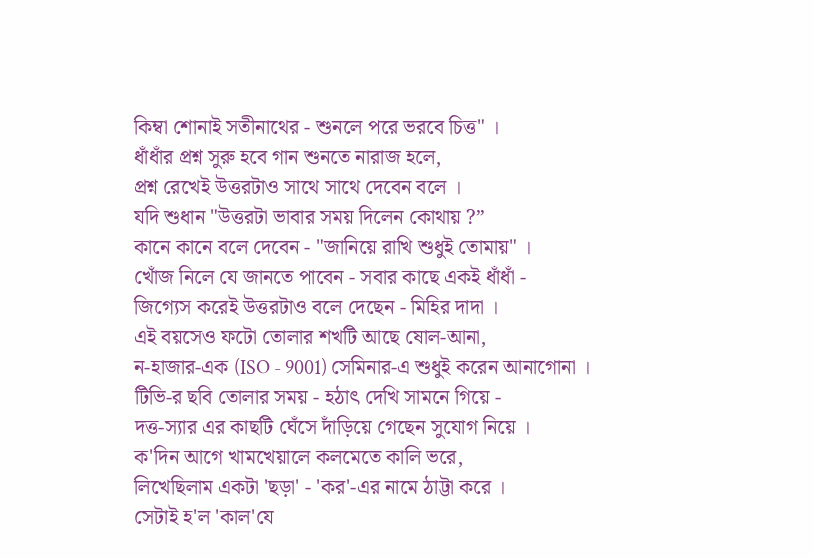কিম্বা শোনাই সতীনাথের - শুনলে পরে ভরবে চিত্ত" ।
ধাঁধাঁর প্রশ্ন সুরু হবে গান শুনতে নারাজ হলে,
প্রশ্ন রেখেই উত্তরটাও সাথে সাথে দেবেন বলে ।
যদি শুধান "উত্তরটা ভাবার সময় দিলেন কোথায় ?”
কানে কানে বলে দেবেন - "জানিয়ে রাখি শুধুই তোমায়" ।
খোঁজ নিলে যে জানতে পাবেন - সবার কাছে একই ধাঁধাঁ -
জিগ্যেস করেই উত্তরটাও বলে দেছেন - মিহির দাদা ।
এই বয়সেও ফটো তোলার শখটি আছে ষোল-আনা,
ন-হাজার-এক (ISO - 9001) সেমিনার-এ শুধুই করেন আনাগোনা ।
টিভি-র ছবি তোলার সময় - হঠাৎ দেখি সামনে গিয়ে -
দত্ত-স্যার এর কাছটি ঘেঁসে দাঁড়িয়ে গেছেন সুযোগ নিয়ে ।
ক'দিন আগে খামখেয়ালে কলমেতে কালি ভরে,
লিখেছিলাম একটা 'ছড়া' - 'কর'-এর নামে ঠাট্টা করে ।
সেটাই হ'ল 'কাল'যে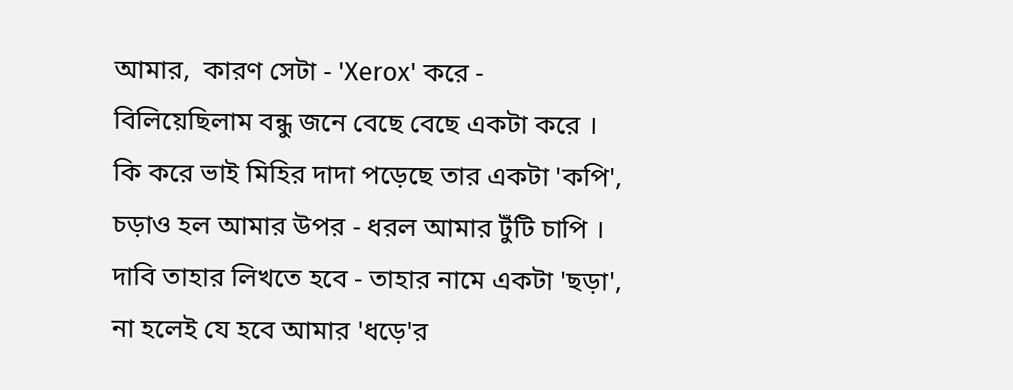আমার,  কারণ সেটা - 'Xerox' করে -
বিলিয়েছিলাম বন্ধু জনে বেছে বেছে একটা করে ।
কি করে ভাই মিহির দাদা পড়েছে তার একটা 'কপি',
চড়াও হল আমার উপর - ধরল আমার টুঁটি চাপি ।
দাবি তাহার লিখতে হবে - তাহার নামে একটা 'ছড়া',
না হলেই যে হবে আমার 'ধড়ে'র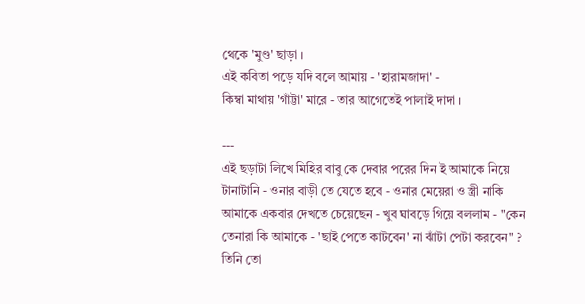থেকে 'মুণ্ড' ছাড়া ।
এই কবিতা পড়ে যদি বলে আমায় - 'হারামজাদা' -
কিম্বা মাথায় 'গাঁট্টা' মারে - তার আগেতেই পালাই দাদা ।

---
এই ছড়াটা লিখে মিহির বাবু কে দেবার পরের দিন ই আমাকে নিয়ে টানাটানি - ওনার বাড়ী তে যেতে হবে - ওনার মেয়েরা ও স্ত্রী নাকি আমাকে একবার দেখতে চেয়েছেন - খুব ঘাবড়ে গিয়ে বললাম - "কেন তেনারা কি আমাকে - 'ছাই পেতে কাটবেন' না ঝাঁটা পেটা করবেন" ? তিনি তো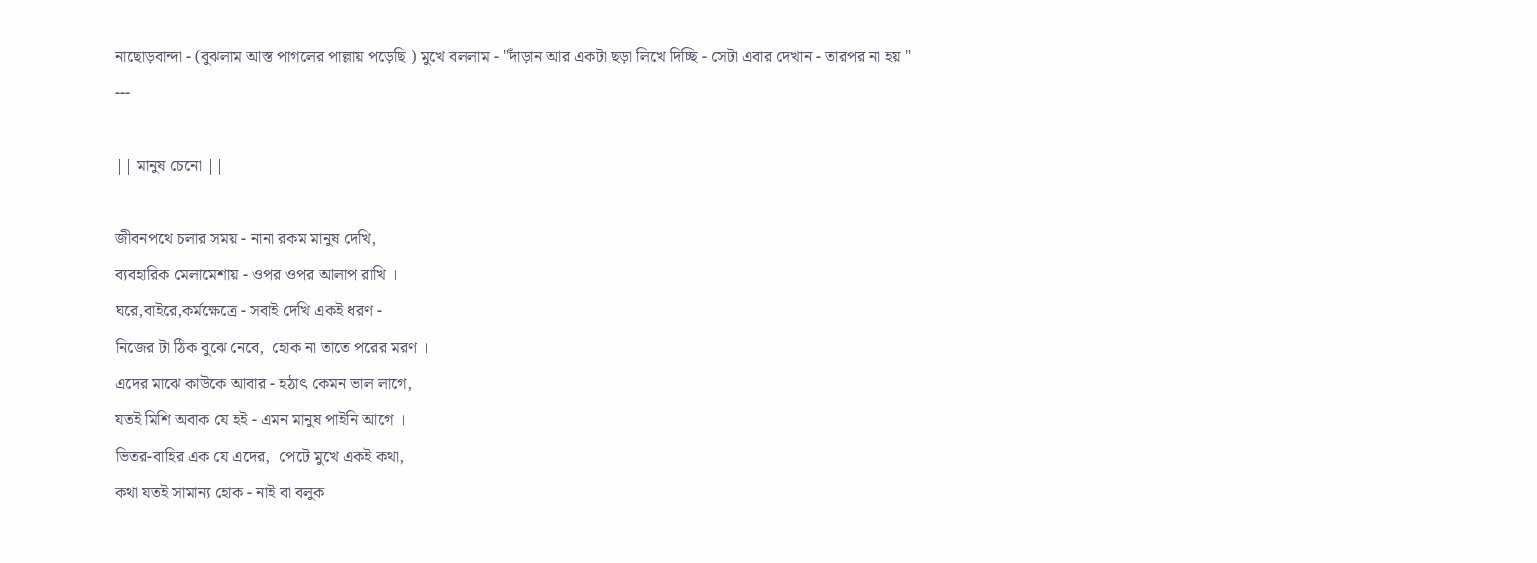নাছোড়বান্দা - (বুঝলাম আস্ত পাগলের পাল্লায় পড়েছি ) মুখে বললাম - "দাঁড়ান আর একটা ছড়া লিখে দিচ্ছি - সেটা এবার দেখান - তারপর না হয় "
---

|| মানুষ চেনো ||

জীবনপথে চলার সময় - নানা রকম মানুষ দেখি,
ব্যবহারিক মেলামেশায় - ওপর ওপর আলাপ রাখি ।
ঘরে,বাইরে,কর্মক্ষেত্রে - সবাই দেখি একই ধরণ -
নিজের টা ঠিক বুঝে নেবে,  হোক না তাতে পরের মরণ ।
এদের মাঝে কাউকে আবার - হঠাৎ কেমন ভাল লাগে,
যতই মিশি অবাক যে হই - এমন মানুষ পাইনি আগে ।
ভিতর-বাহির এক যে এদের,  পেটে মুখে একই কথা,
কথা যতই সামান্য হোক - নাই বা বলুক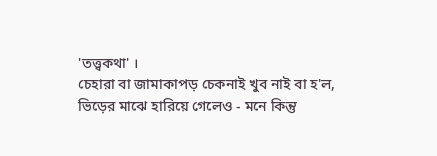'তত্ত্বকথা' ।
চেহারা বা জামাকাপড় চেকনাই খুব নাই বা হ'ল,
ভিড়ের মাঝে হারিয়ে গেলেও - মনে কিন্তু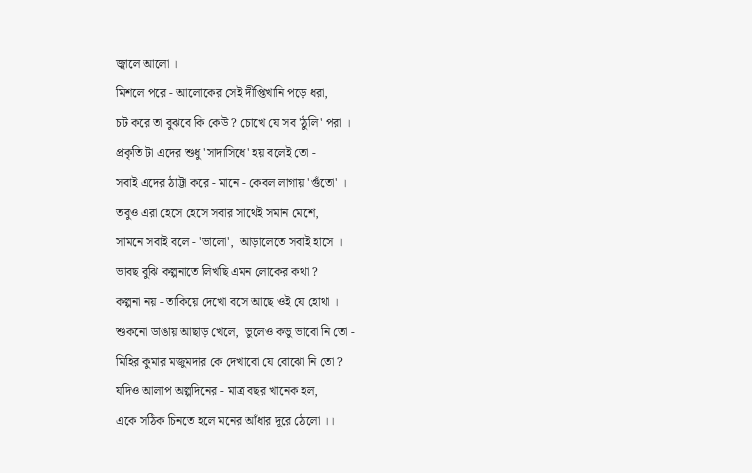জ্বালে আলো ।
মিশলে পরে - আলোকের সেই দীপ্তিখানি পড়ে ধরা,
চট করে তা বুঝবে কি কেউ ? চোখে যে সব 'ঠুলি' পরা ।
প্রকৃতি টা এদের শুধু 'সাদাসিধে' হয় বলেই তো -
সবাই এদের ঠাট্টা করে - মানে - কেবল লাগায় 'গুঁতো' ।
তবুও এরা হেসে হেসে সবার সাথেই সমান মেশে,
সামনে সবাই বলে - 'ভালো',  আড়ালেতে সবাই হাসে ।
ভাবছ বুঝি কল্পনাতে লিখছি এমন লোকের কথা ?
কল্পনা নয় - তাকিয়ে দেখো বসে আছে ওই যে হোথা ।
শুকনো ডাঙায় আছাড় খেলে,  ভুলেও কভু ভাবো নি তো -
মিহির কুমার মজুমদার কে দেখাবো যে বোঝো নি তো ?
যদিও আলাপ অল্পদিনের - মাত্র বছর খানেক হল,
একে সঠিক চিনতে হলে মনের আঁধার দূরে ঠেলো ।।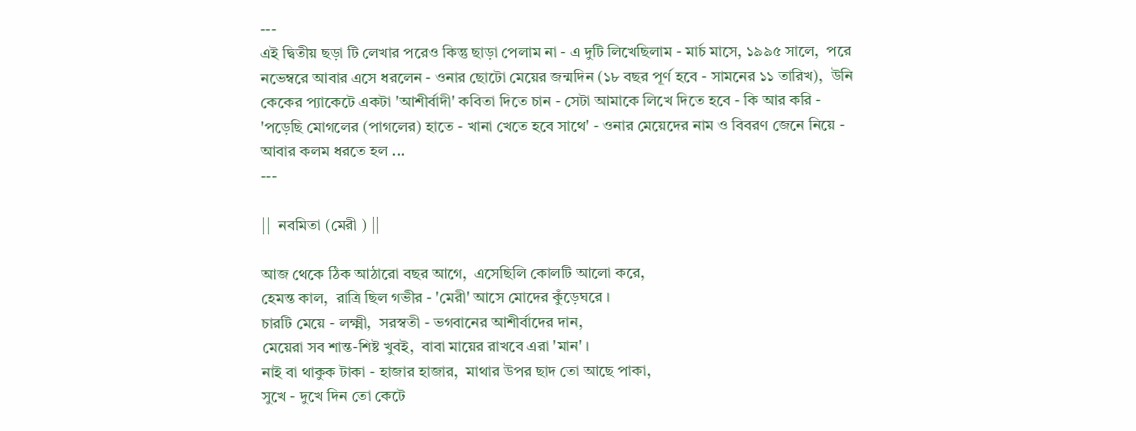---
এই দ্বিতীয় ছড়া টি লেখার পরেও কিন্তু ছাড়া পেলাম না - এ দুটি লিখেছিলাম - মার্চ মাসে, ১৯৯৫ সালে,  পরে নভেম্বরে আবার এসে ধরলেন - ওনার ছোটো মেয়ের জন্মদিন (১৮ বছর পূর্ণ হবে - সামনের ১১ তারিখ),  উনি কেকের প্যাকেটে একটা 'আশীর্বাদী' কবিতা দিতে চান - সেটা আমাকে লিখে দিতে হবে - কি আর করি - 'পড়েছি মোগলের (পাগলের) হাতে - খানা খেতে হবে সাথে' - ওনার মেয়েদের নাম ও বিবরণ জেনে নিয়ে - আবার কলম ধরতে হল ...
---

||  নবমিতা (মেরী ) ||

আজ থেকে ঠিক আঠারো বছর আগে,  এসেছিলি কোলটি আলো করে,
হেমন্ত কাল,  রাত্রি ছিল গভীর - 'মেরী' আসে মোদের কুঁড়েঘরে ।
চারটি মেয়ে - লক্ষ্মী,  সরস্বতী - ভগবানের আশীর্বাদের দান,
মেয়েরা সব শান্ত-শিষ্ট খুবই,  বাবা মায়ের রাখবে এরা 'মান' ।
নাই বা থাকুক টাকা - হাজার হাজার,  মাথার উপর ছাদ তো আছে পাকা,
সুখে - দুখে দিন তো কেটে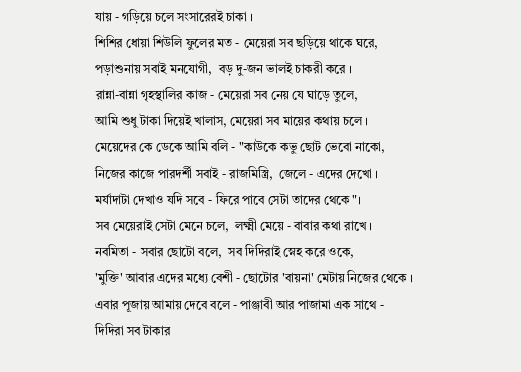যায় - গড়িয়ে চলে সংসারেরই চাকা ।
শিশির ধোয়া শিউলি ফুলের মত - মেয়েরা সব ছড়িয়ে থাকে ঘরে,
পড়াশুনায় সবাই মনযোগী,  বড় দু-জন ভালই চাকরী করে ।
রান্না-বান্না গৃহস্থালির কাজ - মেয়েরা সব নেয় যে ঘাড়ে তুলে,
আমি শুধু টাকা দিয়েই খালাস, মেয়েরা সব মায়ের কথায় চলে ।
মেয়েদের কে ডেকে আমি বলি - "কাউকে কভু ছোট ভেবো নাকো,
নিজের কাজে পারদর্শী সবাই - রাজমিস্ত্রি,  জেলে - এদের দেখো ।
মর্যাদাটা দেখাও যদি সবে - ফিরে পাবে সেটা তাদের থেকে"।
সব মেয়েরাই সেটা মেনে চলে,  লক্ষ্মী মেয়ে - বাবার কথা রাখে ।
নবমিতা - সবার ছোটো বলে,  সব দিদিরাই স্নেহ করে ওকে,
'মুক্তি' আবার এদের মধ্যে বেশী - ছোটোর 'বায়না' মেটায় নিজের থেকে ।
এবার পূজায় আমায় দেবে বলে - পাঞ্জাবী আর পাজামা এক সাথে -
দিদিরা সব টাকার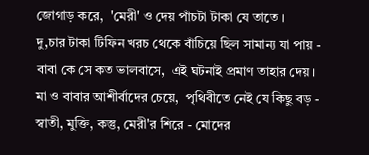জোগাড় করে,  'মেরী' ও দেয় পাঁচটা টাকা যে তাতে ।
দু,চার টাকা টিফিন খরচ থেকে বাঁচিয়ে ছিল সামান্য যা পায় -
বাবা কে সে কত ভালবাসে,  এই ঘটনাই প্রমাণ তাহার দেয় ।
মা ও বাবার আশীর্বাদের চেয়ে,  পৃথিবীতে নেই যে কিছু বড় -
স্বাতী, মুক্তি, কস্তু, মেরী'র শিরে - মোদের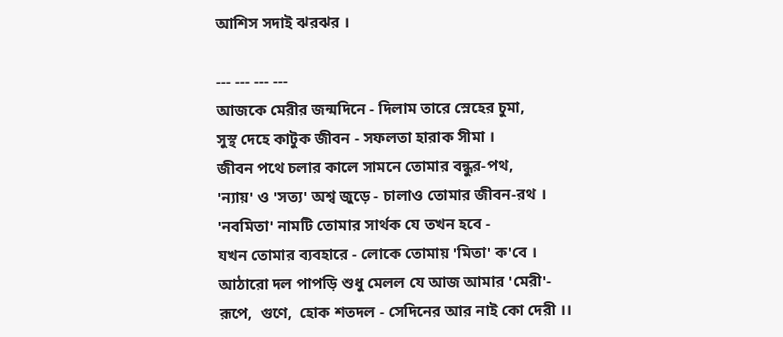আশিস সদাই ঝরঝর ।

--- --- --- ---
আজকে মেরীর জন্মদিনে - দিলাম তারে স্নেহের চুমা,
সুস্থ দেহে কাটুক জীবন - সফলতা হারাক সীমা ।
জীবন পথে চলার কালে সামনে তোমার বন্ধুর-পথ,
'ন্যায়' ও 'সত্য' অশ্ব জুড়ে - চালাও তোমার জীবন-রথ ।
'নবমিতা' নামটি তোমার সার্থক যে তখন হবে -
যখন তোমার ব্যবহারে - লোকে তোমায় 'মিতা' ক'বে ।
আঠারো দল পাপড়ি শুধু মেলল যে আজ আমার 'মেরী'-
রূপে,  গুণে,  হোক শতদল - সেদিনের আর নাই কো দেরী ।।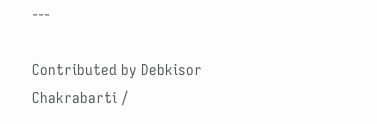---

Contributed by Debkisor Chakrabarti /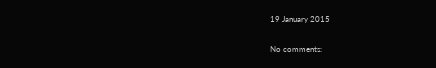19 January 2015

No comments: